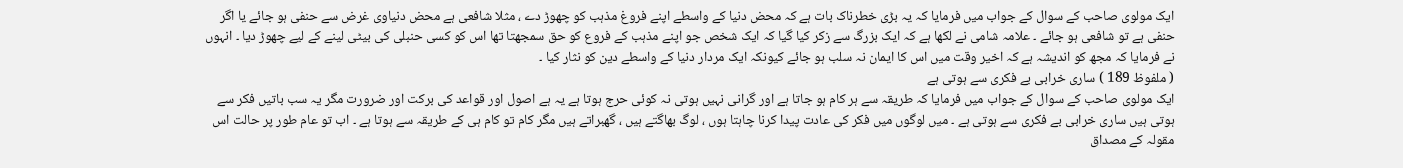ایک مولوی صاحب کے سوال کے جواب میں فرمایا کہ یہ بڑی خطرناک بات ہے کہ محض دنیا کے واسطے اپنے فروغ مذہب کو چھوڑ دے ، مثلا شافعی ہے محض دنیاوی غرض سے حنفی ہو جائے یا اگر حنفی ہے تو شافعی ہو جائے ۔ علامہ شامی نے لکھا ہے کہ ایک بزرگ سے زکر کیا گیا کہ ایک شخص جو اپنے مذہب کے فروع کو حق سمجھتا تھا اس کو کسی حنبلی کی بیٹی لینے کے لیے چھوڑ دیا ۔ انہوں نے فرمایا کہ مجھ کو اندیشہ ہے کہ اخیر وقت میں اس کا ایمان نہ سلب ہو جائے کیونکہ ایک مردار دنیا کے واسطے دین کو نثار کیا ۔
( ملفوظ 189 ) ساری خرابی بے فکری سے ہوتی ہے
ایک مولوی صاحب کے سوال کے جواب میں فرمایا کہ طریقہ سے ہر کام ہو جاتا ہے اور گرانی نہیں ہوتی نہ کوئی حرج ہوتا ہے یہ ہے اصول اور قواعد کی برکت اور ضرورت مگر یہ سب باتیں فکر سے ہوتی ہیں ساری خرابی بے فکری سے ہوتی ہے ۔ میں لوگوں میں فکر کی عادت پیدا کرنا چاہتا ہوں ، لوگ بھاگتے ہیں ، گھبراتے ہیں مگر کام تو کام ہی کے طریقہ سے ہوتا ہے ۔ اب تو عام طور پر حالت اس مقولہ کے مصداق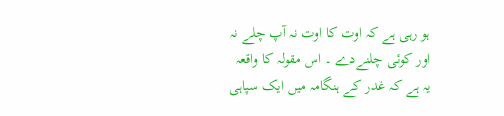ہو رہی ہے کہ اوت کا اوت نہ آپ چلے نہ اور کوئی چلنےدے ۔ اس مقولہ کا واقعہ یہ ہے کہ غدر کے ہنگامہ میں ایک سپاہی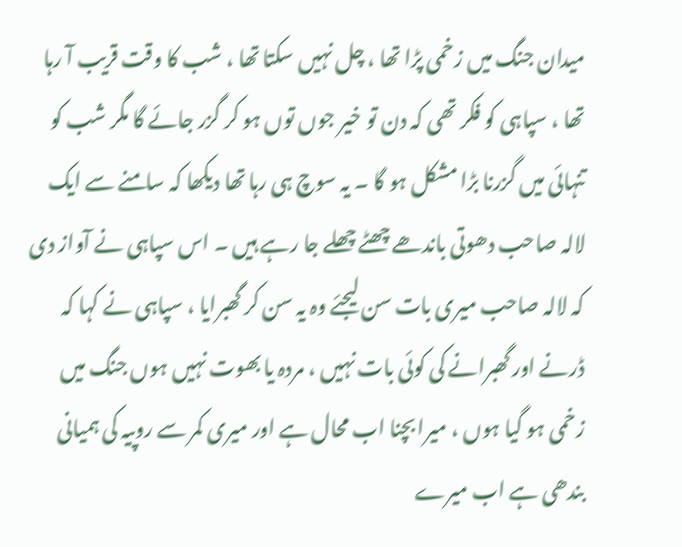میدان جنگ میں زخمی پڑا تھا ، چل نہیں سکتا تھا ، شب کا وقت قریب آ رہا تھا ، سپاہی کو فکر تھی کہ دن تو خیر جوں توں ہو کر گزر جائے گا مگر شب کو تنہائی میں گزرنا بڑا مشکل ہو گا ۔ یہ سوچ ہی رہا تھا دیکھا کہ سامنے سے ایک لالہ صاحب دھوتی باندھے چھٹے چھلے جا رہے ہیں ۔ اس سپاہی نے آواز دی کہ لالہ صاحب میری بات سن لیجئے وہ یہ سن کر گھبرایا ، سپاہی نے کہا کہ ڈرنے اور گھبرانے کی کوئی بات نہیں ، مردہ یا بھوت نہیں ہوں جنگ میں زخمی ہو گیا ہوں ، میرا بچنا اب محال ہے اور میری کمر سے روپیہ کی ہمیانی بندھی ہے اب میرے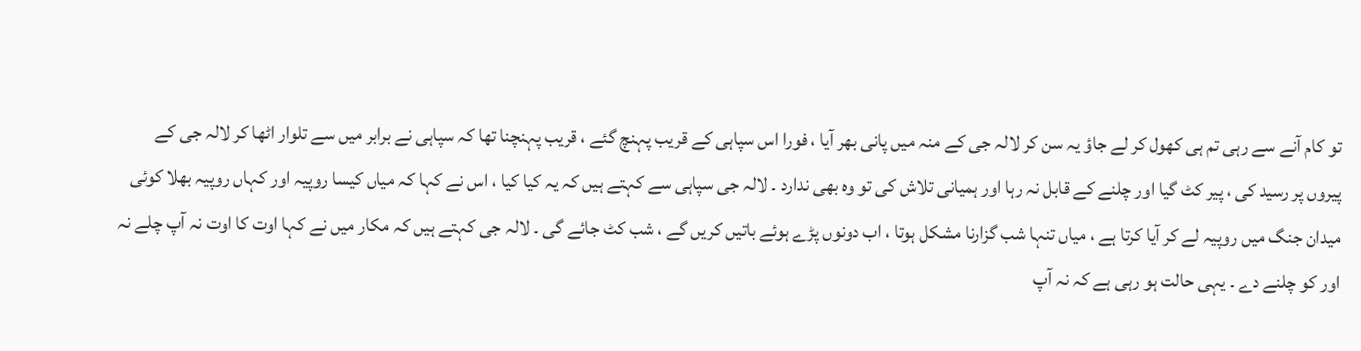تو کام آنے سے رہی تم ہی کھول کر لے جاؤ یہ سن کر لالہ جی کے منہ میں پانی بھر آیا ، فورا اس سپاہی کے قریب پہنچ گئے ، قریب پہنچنا تھا کہ سپاہی نے برابر میں سے تلوار اٹھا کر لالہ جی کے پیروں پر رسید کی ، پیر کٹ گیا اور چلنے کے قابل نہ رہا اور ہمیانی تلاش کی تو وہ بھی ندارد ۔ لالہ جی سپاہی سے کہتے ہیں کہ یہ کیا کیا ، اس نے کہا کہ میاں کیسا روپیہ اور کہاں روپیہ بھلا کوئی میدان جنگ میں روپیہ لے کر آیا کرتا ہے ، میاں تنہا شب گزارنا مشکل ہوتا ، اب دونوں پڑے ہوئے باتیں کریں گے ، شب کٹ جائے گی ۔ لالہ جی کہتے ہیں کہ مکار میں نے کہا اوت کا اوت نہ آپ چلے نہ اور کو چلنے دے ۔ یہی حالت ہو رہی ہے کہ نہ آپ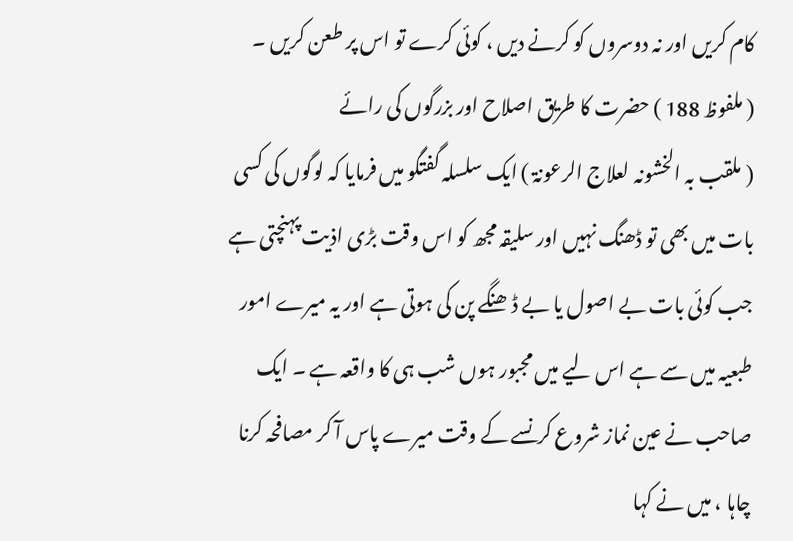کام کریں اور نہ دوسروں کو کرنے دیں ، کوئی کرے تو اس پر طعن کریں ۔
( ملفوظ 188 ) حضرت کا طریق اصلاح اور بزرگوں کی رائے
( ملقب بہ الخشونہ لعلاج الرعونۃ ) ایک سلسلہ گفتگو میں فرمایا کہ لوگوں کی کسی بات میں بھی تو ڈھنگ نہیں اور سلیقہ مجھ کو اس وقت بڑی اذیت پہنچتی ہے جب کوئی بات بے اصول یا بے ڈھنگے پن کی ہوتی ہے اور یہ میرے امور طبعیہ میں سے ہے اس لیے میں مجبور ہوں شب ہی کا واقعہ ہے ۔ ایک صاحب نے عین نماز شروع کرنسے کے وقت میرے پاس آ کر مصافحہ کرنا چاہا ، میں نے کہا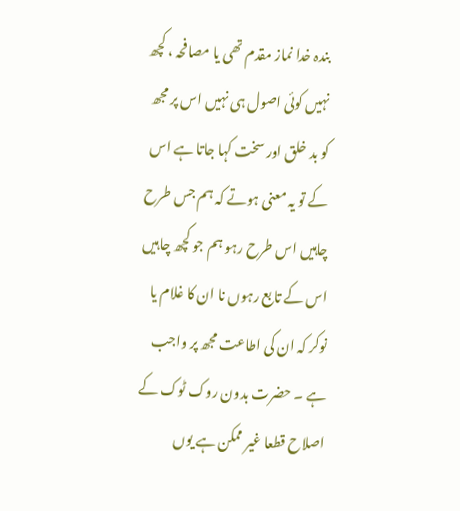بندہ خدا نماز مقدم تھی یا مصافحہ ، کچھ نہیں کوئی اصول ہی نہیں اس پر مجھ کو بد خلق اور سخت کہا جاتا ہے اس کے تو یہ معنی ہوتے کہ ہم جس طرح چاہیں اس طرح رہو ہم جو کچھ چاہیں اس کے تابع رہوں نا ان کا غلام یا نوکر کہ ان کی اطاعت مجھ پر واجب ہے ۔ حضرت بدون روک ٹوک کے اصلاح قطعا غیر ممکن ہے یوں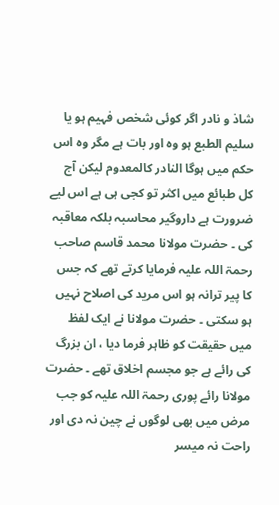شاذ و نادر اگر کوئی شخص فہیم ہو یا سلیم الطبع ہو وہ اور بات ہے مگر وہ اس حکم میں ہوگا النادر کالمعدوم لیکن آج کل طبائع میں اکثر تو کجی ہی ہے اس لیے ضرورت ہے داروگیر محاسبہ بلکہ معاقبہ کی ۔ حضرت مولانا محمد قاسم صاحب رحمۃ اللہ علیہ فرمایا کرتے تھے کہ جس کا پیر ترانہ ہو اس مرید کی اصلاح نہیں ہو سکتی ۔ حضرت مولانا نے ایک لفظ میں حقیقت کو ظاہر فرما دیا ، ان بزرگ کی رائے ہے جو مجسم اخلاق تھے ۔ حضرت مولانا رائے پوری رحمۃ اللہ علیہ کو جب مرض میں بھی لوگوں نے چین نہ دی اور راحت نہ میسر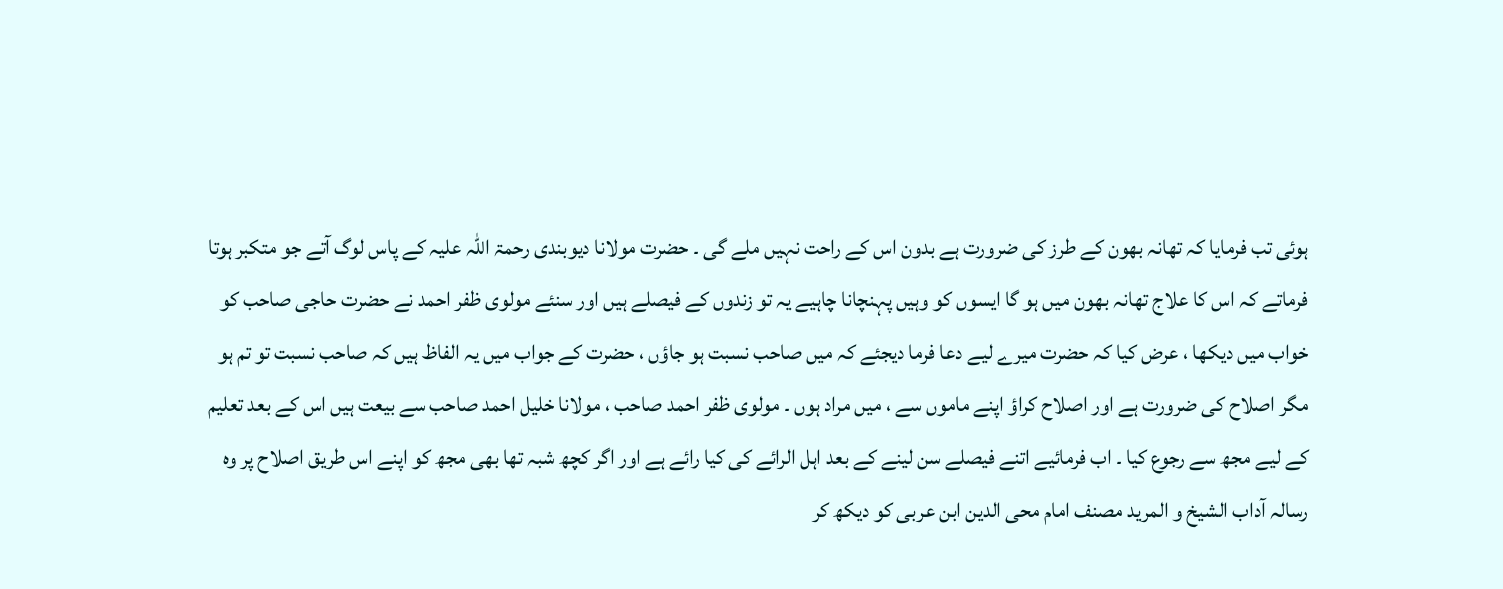ہوئی تب فرمایا کہ تھانہ بھون کے طرز کی ضرورت ہے بدون اس کے راحت نہیں ملے گی ۔ حضرت مولانا دیوبندی رحمۃ اللہ علیہ کے پاس لوگ آتے جو متکبر ہوتا فرماتے کہ اس کا علاج تھانہ بھون میں ہو گا ایسوں کو وہیں پہنچانا چاہیے یہ تو زندوں کے فیصلے ہیں اور سنئے مولوی ظفر احمد نے حضرت حاجی صاحب کو خواب میں دیکھا ، عرض کیا کہ حضرت میرے لیے دعا فرما دیجئے کہ میں صاحب نسبت ہو جاؤں ، حضرت کے جواب میں یہ الفاظ ہیں کہ صاحب نسبت تو تم ہو مگر اصلاح کی ضرورت ہے اور اصلاح کراؤ اپنے ماموں سے ، میں مراد ہوں ۔ مولوی ظفر احمد صاحب ، مولانا خلیل احمد صاحب سے بیعت ہیں اس کے بعد تعلیم کے لیے مجھ سے رجوع کیا ۔ اب فرمائیے اتنے فیصلے سن لینے کے بعد اہل الرائے کی کیا رائے ہے اور اگر کچھ شبہ تھا بھی مجھ کو اپنے اس طریق اصلاح پر وہ رسالہ آداب الشیخ و المرید مصنف امام محی الدین ابن عربی کو دیکھ کر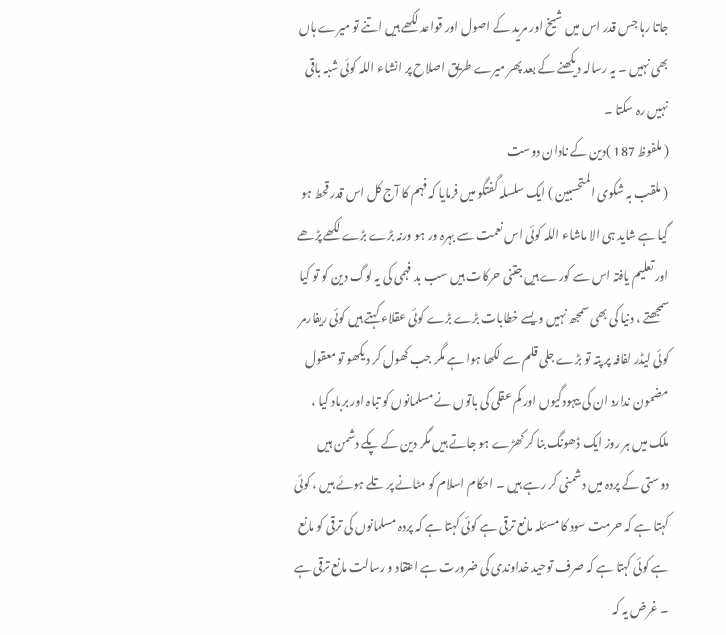جاتا رہا جس قدر اس میں شیخ اور مرید کے اصول اور قواعد لکھے ہیں اتنے تو میرے ہاں بھی نہیں ۔ یہ رسالہ دیکھنے کے بعد پھر میرے طریق اصلاح پر انشاء اللہ کوئی شبہ باقی نہیں رہ سکتا ۔
( ملفوظ 187 )دین کے نادان دوست
( ملقب بہ شکوی المتحسبین ) ایک سلسلہ گفتگو میں فرمایا کہ فہم کا آج کل اس قدر قحط ہو گیا ہے شاید ہی الا ماشاء اللہ کوئی اس نعمت سے بہرہ ور ہو ورنہ بڑے بڑے لکھے پڑھے اور تعلیم یافتہ اس سے کورے ہیں جتنی حرکات ہیں سب بد فہمی کی یہ لوگ دین کو تو کیا سمجھتے ، دنیا کی بھی سمجھ نہیں ویسے خطابات بڑے بڑے کوئی عقلاء کہتے ہیں کوئی ریفارمر کوئی لیڈر لفافہ پر پتہ تو بڑے جلی قلم سے لکھا ہوا ہے مگر جب کھول کر دیکھو تو معقول مضمون ندارد ان کی بیہودگیوں اور کم عقلی کی باتوں نے مسلمانوں کو تباہ اور برباد کیا ، ملک میں ہر روز ایک ڈھونگ بنا کر کھڑے ہو جاتے ہیں مگر دین کے پکے دشمن ہیں دوستی کے پردہ میں دشمنی کر رہے ہیں ۔ احکام اسلام کو مٹانے پر تلے ہوئے ہیں ، کوئی کہتا ہے کہ حرمت سود کا مسئلہ مانع ترقی ہے کوئی کہتا ہے کہ پردہ مسلمانوں کی ترقی کو مانع ہے کوئی کہتا ہے کہ صرف توحید خداوندی کی ضرورت ہے اعتقاد و رسالت مانع ترقی ہے ۔ غرض یہ کہ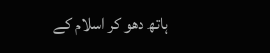ہاتھ دھو کر اسلام کے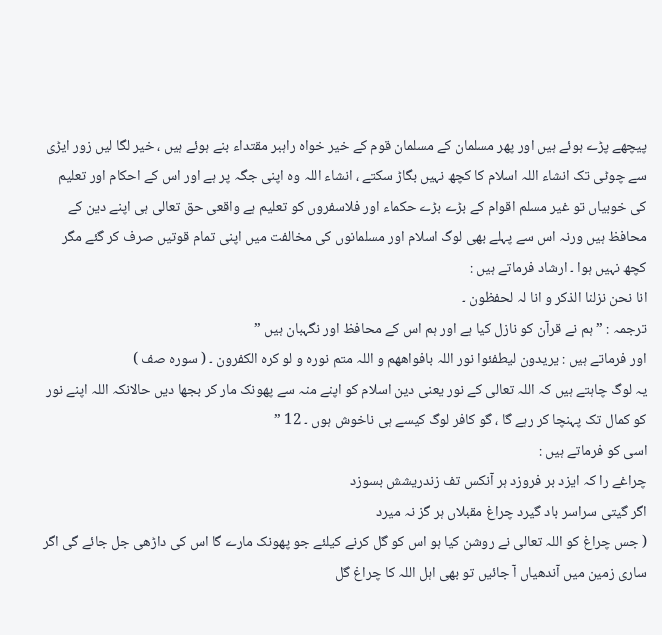پیچھے پڑے ہوئے ہیں اور پھر مسلمان کے مسلمان قوم کے خیر خواہ راہبر مقتداء بنے ہوئے ہیں ، خیر لگا لیں زور ایڑی سے چوٹی تک انشاء اللہ اسلام کا کچھ نہیں بگاڑ سکتے ، انشاء اللہ وہ اپنی جگہ پر ہے اور اس کے احکام اور تعلیم کی خوبیاں تو غیر مسلم اقوام کے بڑے بڑے حکماء اور فلاسفروں کو تعلیم ہے واقعی حق تعالی ہی اپنے دین کے محافظ ہیں ورنہ اس سے پہلے بھی لوگ اسلام اور مسلمانوں کی مخالفت میں اپنی تمام قوتیں صرف کر گئے مگر کچھ نہیں ہوا ۔ ارشاد فرماتے ہیں :
انا نحن نزلنا الذکر و انا لہ لحفظون ۔
ترجمہ : ” ہم نے قرآن کو نازل کیا ہے اور ہم اس کے محافظ اور نگہبان ہیں ”
اور فرماتے ہیں : یریدون لیطفئوا نور اللہ بافواھھم و اللہ متم نورہ و لو کرہ الکفرون ۔ ( سورہ صف )
یہ لوگ چاہتے ہیں کہ اللہ تعالی کے نور یعنی دین اسلام کو اپنے منہ سے پھونک مار کر بجھا دیں حالانکہ اللہ اپنے نور کو کمال تک پہنچا کر رہے گا ، گو کافر لوگ کیسے ہی ناخوش ہوں ۔ 12 ”
اسی کو فرماتے ہیں :
چراغے را کہ ایزد بر فروزد ہر آنکس تف زندریشش بسوزد
اگر گیتی سراسر باد گیرد چراغ مقبلاں ہر گز نہ میرد
( جس چراغ کو اللہ تعالی نے روشن کیا ہو اس کو گل کرنے کیلئے جو پھونک مارے گا اس کی داڑھی جل جائے گی اگر ساری زمین میں آندھیاں آ جائیں تو بھی اہل اللہ کا چراغ گل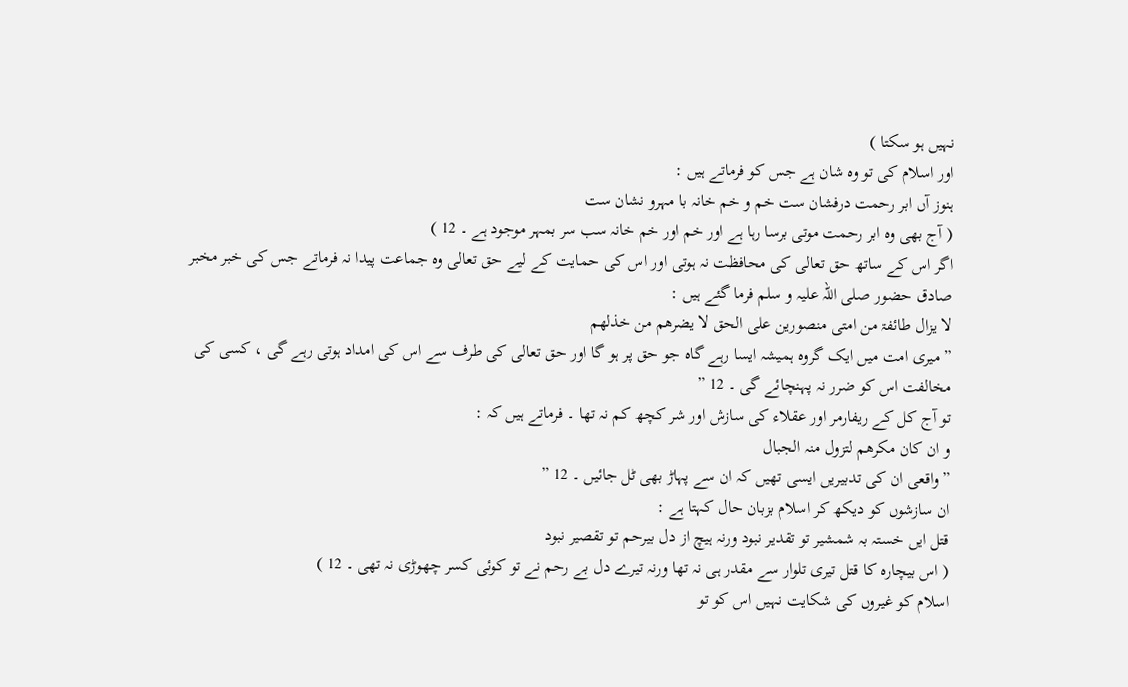نہیں ہو سکتا )
اور اسلام کی تو وہ شان ہے جس کو فرماتے ہیں :
ہنوز آں ابر رحمت درفشان ست خم و خم خانہ با مہرو نشان ست
( آج بھی وہ ابر رحمت موتی برسا رہا ہے اور خم اور خم خانہ سب سر بمہر موجود ہے ۔ 12 )
اگر اس کے ساتھ حق تعالی کی محافظت نہ ہوتی اور اس کی حمایت کے لیے حق تعالی وہ جماعت پیدا نہ فرماتے جس کی خبر مخبر صادق حضور صلی اللہ علیہ و سلم فرما گئے ہیں :
لا یزال طائفۃ من امتی منصورین علی الحق لا یضرھم من خذلھم
” میری امت میں ایک گروہ ہمیشہ ایسا رہے گاہ جو حق پر ہو گا اور حق تعالی کی طرف سے اس کی امداد ہوتی رہے گی ، کسی کی مخالفت اس کو ضرر نہ پہنچائے گی ۔ 12 ”
تو آج کل کے ریفارمر اور عقلاء کی سازش اور شر کچھ کم نہ تھا ۔ فرماتے ہیں کہ :
و ان کان مکرھم لتزول منہ الجبال
” واقعی ان کی تدبیریں ایسی تھیں کہ ان سے پہاڑ بھی ٹل جائیں ۔ 12 ”
ان سازشوں کو دیکھ کر اسلام بزبان حال کہتا ہے :
قتل ایں خستہ بہ شمشیر تو تقدیر نبود ورنہ ہیچ از دل بیرحم تو تقصیر نبود
( اس بیچارہ کا قتل تیری تلوار سے مقدر ہی نہ تھا ورنہ تیرے دل بے رحم نے تو کوئی کسر چھوڑی نہ تھی ۔ 12 )
اسلام کو غیروں کی شکایت نہیں اس کو تو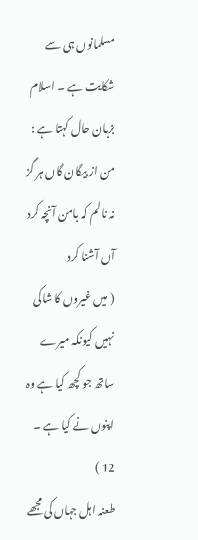مسلمانوں ہی سے شکایت ہے ۔ اسلام بزبان حال کہتا ہے :
من از بیگان گاں ہر گز نہ نالم کہ بامن آنچہ کرد آں آشنا کرد
( میں غیروں کا شاکی نہیں کیونکہ میرے ساتھ جو کچھ کیا ہے وہ اپنوں نے کیا ہے ۔ 12 )
طعنہ اہل جہاں کی مجھے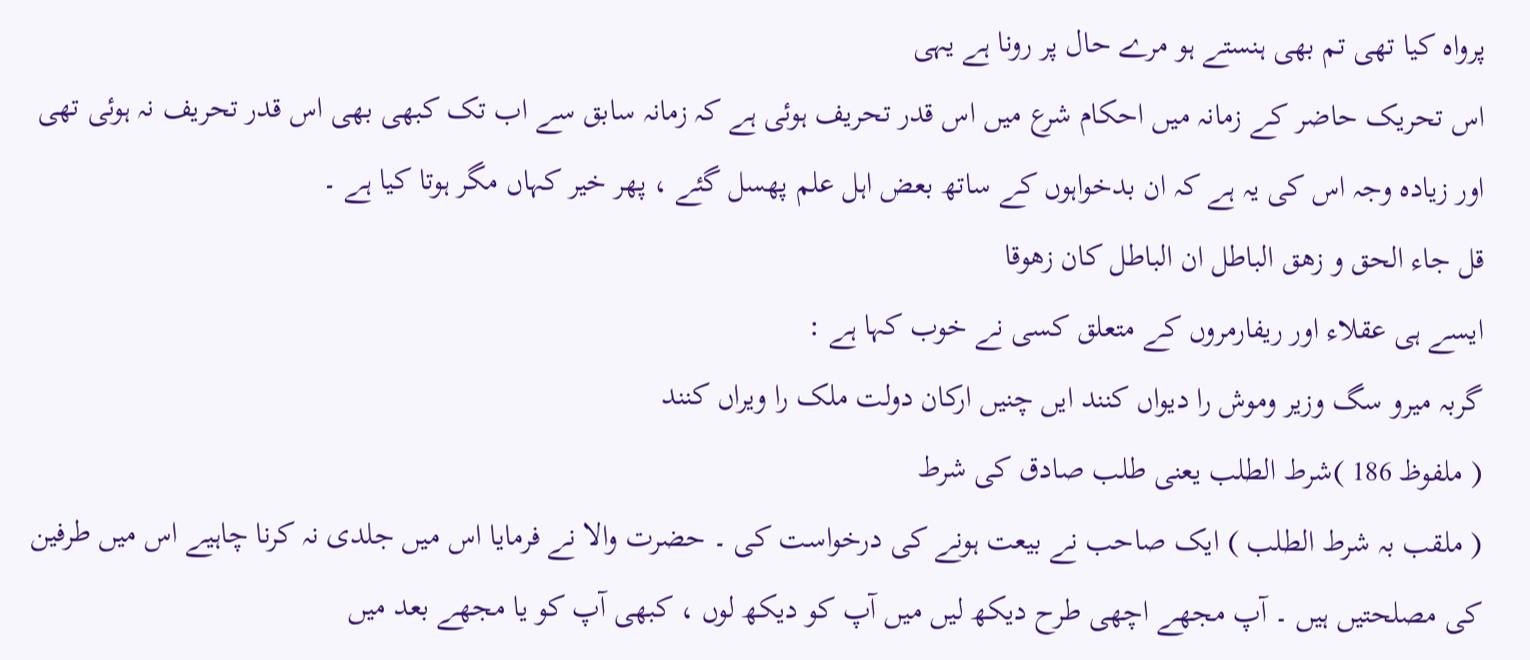پرواہ کیا تھی تم بھی ہنستے ہو مرے حال پر رونا ہے یہی
اس تحریک حاضر کے زمانہ میں احکام شرع میں اس قدر تحریف ہوئی ہے کہ زمانہ سابق سے اب تک کبھی بھی اس قدر تحریف نہ ہوئی تھی اور زیادہ وجہ اس کی یہ ہے کہ ان بدخواہوں کے ساتھ بعض اہل علم پھسل گئے ، پھر خیر کہاں مگر ہوتا کیا ہے ۔
قل جاء الحق و زھق الباطل ان الباطل کان زھوقا
ایسے ہی عقلاء اور ریفارمروں کے متعلق کسی نے خوب کہا ہے :
گربہ میرو سگ وزیر وموش را دیواں کنند ایں چنیں ارکان دولت ملک را ویراں کنند
( ملفوظ 186 )شرط الطلب یعنی طلب صادق کی شرط
( ملقب بہ شرط الطلب ) ایک صاحب نے بیعت ہونے کی درخواست کی ۔ حضرت والا نے فرمایا اس میں جلدی نہ کرنا چاہیے اس میں طرفین کی مصلحتیں ہیں ۔ آپ مجھے اچھی طرح دیکھ لیں میں آپ کو دیکھ لوں ، کبھی آپ کو یا مجھے بعد میں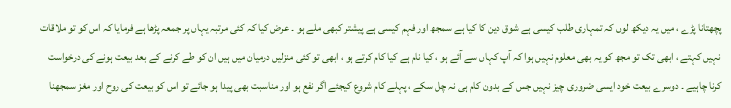پچھتانا پڑے ، میں یہ دیکھ لوں کہ تمہاری طلب کیسی ہے شوق دین کا کیا ہے سمجھ اور فہم کیسی ہے پیشتر کبھی ملے ہو ۔ عرض کیا کہ کئی مرتبہ یہاں پر جمعہ پڑھا ہے فرمایا کہ اس کو تو ملاقات نہیں کہتے ، ابھی تک تو مجھ کو یہ بھی معلوم نہیں ہوا کہ آپ کہاں سے آئے ہو ، کیا نام ہے کیا کام کرتے ہو ، ابھی تو کئی منزلیں درمیان میں ہیں ان کو طے کرنے کے بعد بیعت ہونے کی درخواست کرنا چاہیے ۔ دوسرے بیعت خود ایسی ضروری چیز نہیں جس کے بدون کام ہی نہ چل سکے ، پہلے کام شروع کیجئے اگر نفع ہو اور مناسبت بھی پیدا ہو جائے تو اس کو بیعت کی روح اور مغز سمجھنا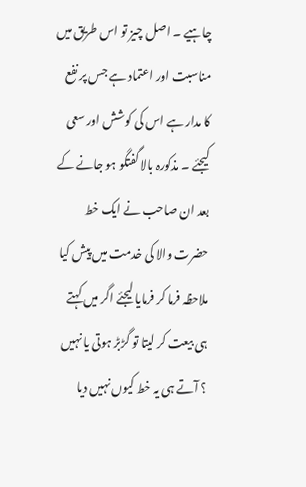چاہیے ۔ اصل چیز تو اس طریق میں مناسبت اور اعتماد ہے جس پر نفع کا مدار ہے اس کی کوشش اور سعی کیجئے ۔ مذکورہ بالا گفتگو ہو جانے کے بعد ان صاحب نے ایک خط حضرت والا کی خدمت میں پیش کیا ملاحظہ فرما کر فرمایا لیجئے اگر میں کہتے ہی بیعت کر لیتا تو گڑبڑ ہوتی یا نہیں ؟ آتے ہی یہ خط کیوں نہیں دیا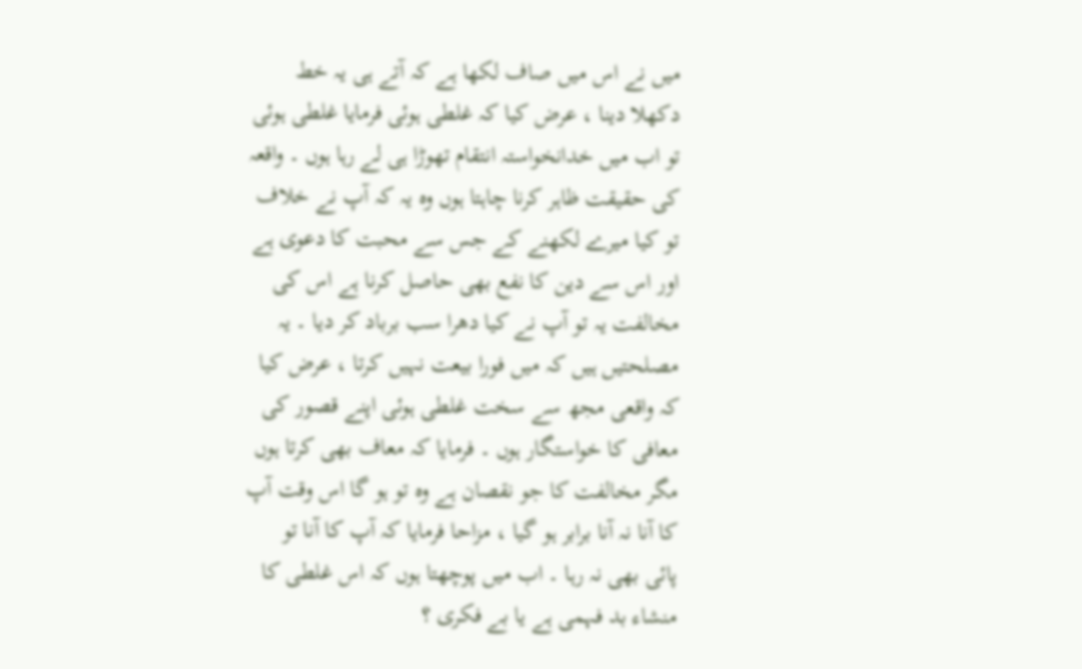میں نے اس میں صاف لکھا ہے کہ آتے ہی یہ خط دکھلا دینا ، عرض کیا کہ غلطی ہوئی فرمایا غلطی ہوئی تو اب میں خدانخواستہ انتقام تھوڑا ہی لے رہا ہوں ۔ واقعہ کی حقیقت ظاہر کرنا چاہتا ہوں وہ یہ کہ آپ نے خلاف تو کیا میرے لکھنے کے جس سے محبت کا دعوی ہے اور اس سے دین کا نفع بھی حاصل کرنا ہے اس کی مخالفت یہ تو آپ نے کیا دھرا سب برباد کر دیا ۔ یہ مصلحتیں ہیں کہ میں فورا بیعت نہیں کرتا ، عرض کیا کہ واقعی مجھ سے سخت غلطی ہوئی اپنے قصور کی معافی کا خواستگار ہوں ۔ فرمایا کہ معاف بھی کرتا ہوں مگر مخالفت کا جو نقصان ہے وہ تو ہو گا اس وقت آپ کا آنا نہ آنا برابر ہو گیا ، مزاحا فرمایا کہ آپ کا آنا تو پائی بھی نہ رہا ۔ اب میں پوچھتا ہوں کہ اس غلطی کا منشاء بد فہمی ہے یا بے فکری ؟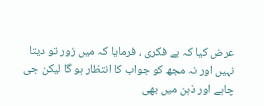عرض کیا کہ بے فکری ، فرمایا کہ میں زور تو دیتا نہیں اور نہ مجھ کو جواب کا انتظار ہو گا لیکن جی چاہے اور ذہن میں بھی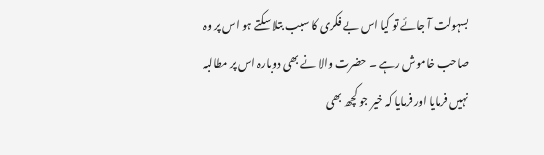بسہولت آ جائے تو کیا اس بے فکری کا سبب بتلا سکتے ہو اس پر وہ صاحب خاموش رہے ۔ حضرت والا نے بھی دوبارہ اس پر مطالبہ نہیں فرمایا اور فرمایا کہ خیر جو کچھ بھی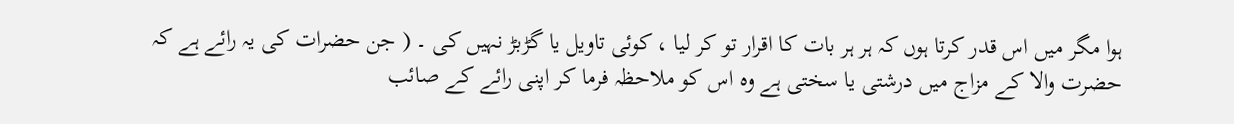ہوا مگر میں اس قدر کرتا ہوں کہ ہر ہر بات کا اقرار تو کر لیا ، کوئی تاویل یا گڑبڑ نہیں کی ۔ ( جن حضرات کی یہ رائے ہے کہ حضرت والا کے مزاج میں درشتی یا سختی ہے وہ اس کو ملاحظہ فرما کر اپنی رائے کے صائب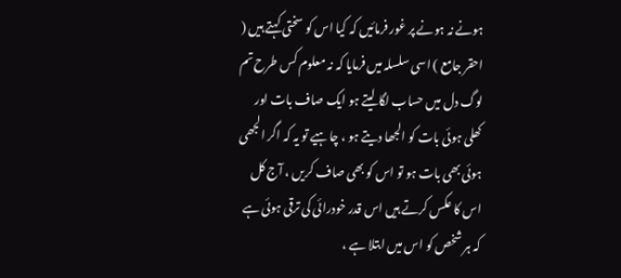ہونے نہ ہونے پر غور فرمائیں کہ کیا اس کو سختی کہتے ہیں ( احقر جامع ) اسی سلسلہ میں فرمایا کہ نہ معلوم کس طرح تم لوگ دل میں حساب لگا لیتے ہو ایک صاف بات اور کھلی ہوئی بات کو الجھا دیتے ہو ، چاہیے تو یہ کہ اگر الجھی ہوئی بھی بات ہو تو اس کو بھی صاف کریں ، آج کل اس کا عکس کرتے ہیں اس قدر خودرائی کی ترقی ہوئی ہے کہ ہر شخص کو اس میں ابتلا ہے ،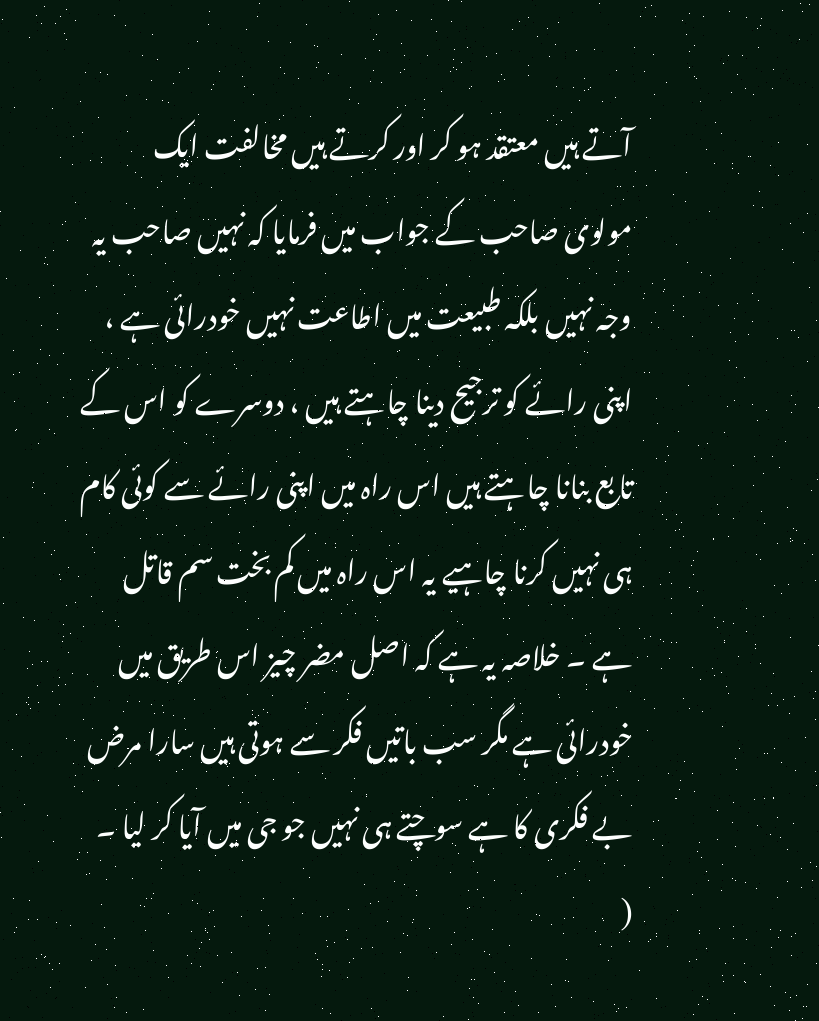آتے ہیں معتقد ہو کر اور کرتے ہیں مخالفت ایک مولوی صاحب کے جواب میں فرمایا کہ نہیں صاحب یہ وجہ نہیں بلکہ طبیعت میں اطاعت نہیں خودرائی ہے ، اپنی رائے کو ترجیح دینا چاہتے ہیں ، دوسرے کو اس کے تابع بنانا چاہتے ہیں اس راہ میں اپنی رائے سے کوئی کام ہی نہیں کرنا چاہیے یہ اس راہ میں کم بخت سم قاتل ہے ۔ خلاصہ یہ ہے کہ اصل مضر چیز اس طریق میں خودرائی ہے مگر سب باتیں فکر سے ہوتی ہیں سارا مرض بے فکری کا ہے سوچتے ہی نہیں جو جی میں آیا کر لیا ۔
(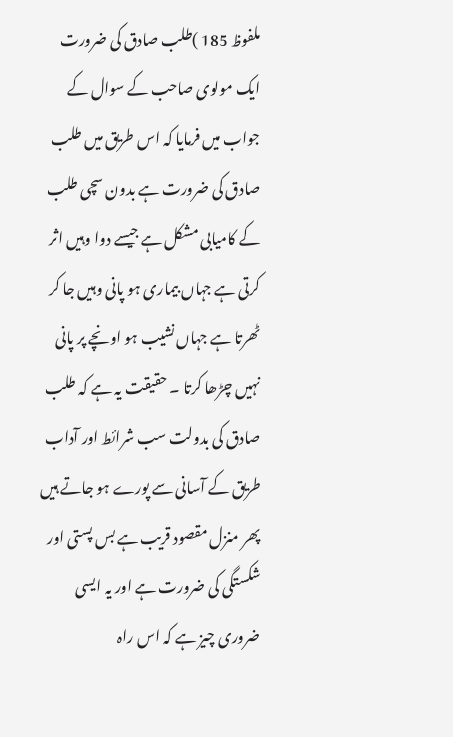ملفوظ 185 )طلب صادق کی ضرورت
ایک مولوی صاحب کے سوال کے جواب میں فرمایا کہ اس طریق میں طلب صادق کی ضرورت ہے بدون سچی طلب کے کامیابی مشکل ہے جیسے دوا وہیں اثر کرتی ہے جہاں بیماری ہو پانی وہیں جا کر ٹھرتا ہے جہاں نشیب ہو اونچے پر پانی نہیں چڑھا کرتا ۔ حقیقت یہ ہے کہ طلب صادق کی بدولت سب شرائط اور آداب طریق کے آسانی سے پورے ہو جاتے ہیں پھر منزل مقصود قریب ہے بس پستی اور شکستگی کی ضرورت ہے اور یہ ایسی ضروری چیز ہے کہ اس راہ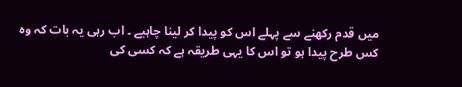میں قدم رکھنے سے پہلے اس کو پیدا کر لینا چاہیے ۔ اب رہی یہ بات کہ وہ کس طرح پیدا ہو تو اس کا یہی طریقہ ہے کہ کسی کی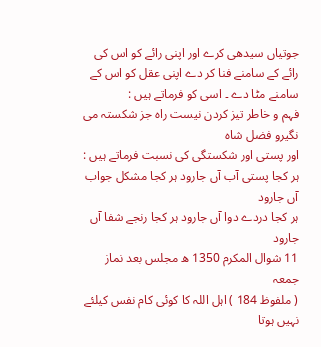جوتیاں سیدھی کرے اور اپنی رائے کو اس کی رائے کے سامنے فنا کر دے اپنی عقل کو اس کے سامنے مٹا دے ۔ اسی کو فرماتے ہیں :
فہم و خاطر تیز کردن نیست راہ جز شکستہ می نگیرو فضل شاہ
اور پستی اور شکستگی کی نسبت فرماتے ہیں :
ہر کجا پستی آب آں جارود ہر کجا مشکل جواب آں جارود
ہر کجا دردے دوا آں جارود ہر کجا رنجے شفا آں جارود
11 شوال المکرم 1350 ھ مجلس بعد نماز جمعہ
( ملفوظ 184 ) اہل اللہ کا کوئی کام نفس کیلئے نہیں ہوتا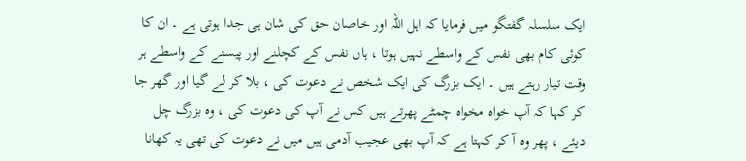ایک سلسلہ گفتگو میں فرمایا کہ اہل اللہ اور خاصان حق کی شان ہی جدا ہوتی ہے ۔ ان کا کوئی کام بھی نفس کے واسطے نہیں ہوتا ، ہاں نفس کے کچلنے اور پیسنے کے واسطے ہر وقت تیار رہتے ہیں ۔ ایک بزرگ کی ایک شخص نے دعوت کی ، بلا کر لے گیا اور گھر جا کر کہا کہ آپ خواہ مخواہ چمٹے پھرتے ہیں کس نے آپ کی دعوت کی ، وہ بزرگ چل دیئے ، پھر وہ آ کر کہتا ہے کہ آپ بھی عجیب آدمی ہیں میں نے دعوت کی تھی یہ کھانا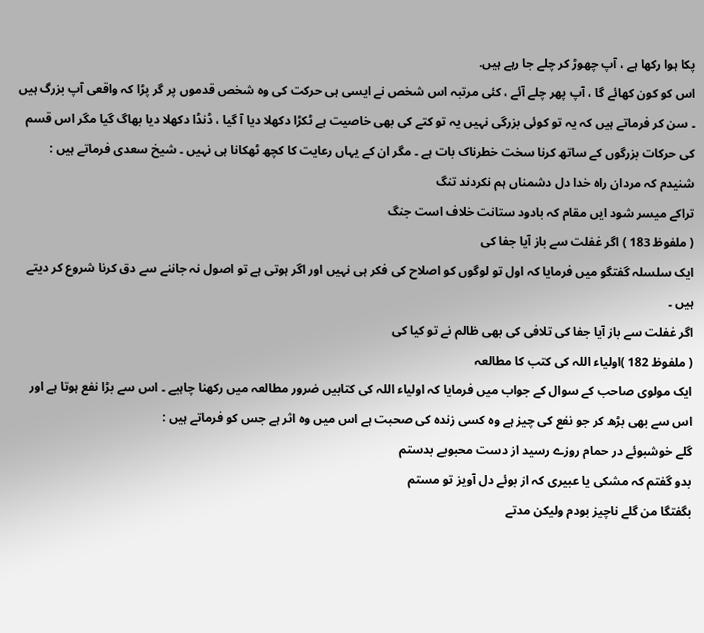پکا ہوا رکھا ہے ، آپ چھوڑ کر چلے جا رہے ہیں.
اس کو کون کھائے گا ، آپ پھر چلے آئے ، کئی مرتبہ اس شخص نے ایسی ہی حرکت کی وہ شخص قدموں پر گر پڑا کہ واقعی آپ بزرگ ہیں ۔ سن کر فرماتے ہیں کہ یہ تو کوئی بزرگی نہیں یہ تو کتے کی بھی خاصیت ہے ٹکڑا دکھلا دیا آ گیا ، ڈنڈا دکھلا دیا بھاگ گیا مگر اس قسم کی حرکات بزرگوں کے ساتھ کرنا سخت خطرناک بات ہے ۔ مگر ان کے یہاں رعایت کا کچھ ٹھکانا ہی نہیں ۔ شیخ سعدی فرماتے ہیں :
شنیدم کہ مردان راہ خدا دل دشمناں ہم نکردند تنگ
تراکے میسر شود ایں مقام کہ بادود ستانت خلاف است جنگ
( ملفوظ 183 ) اگر غفلت سے باز آیا جفا کی
ایک سلسلہ گفتگو میں فرمایا کہ اول تو لوگوں کو اصلاح کی فکر ہی نہیں اور اگر ہوتی ہے تو اصول نہ جاننے سے دق کرنا شروع کر دیتے ہیں ۔
اگر غفلت سے باز آیا جفا کی تلافی کی بھی ظالم نے تو کیا کی
( ملفوظ 182 )اولیاء اللہ کی کتب کا مطالعہ
ایک مولوی صاحب کے سوال کے جواب میں فرمایا کہ اولیاء اللہ کی کتابیں ضرور مطالعہ میں رکھنا چاہیے ۔ اس سے بڑا نفع ہوتا ہے اور اس سے بھی بڑھ کر جو نفع کی چیز ہے وہ کسی زندہ کی صحبت ہے اس میں وہ اثر ہے جس کو فرماتے ہیں :
گلے خوشبوئے در حمام روزے رسید از دست محبوبے بدستم
بدو گفتم کہ مشکی یا عبیری کہ از بوئے دل آویز تو مستم
بگفتگا من گلے ناچیز بودم ولیکن مدتے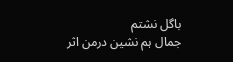باگل نشتم
جمال ہم نشین درمن اثر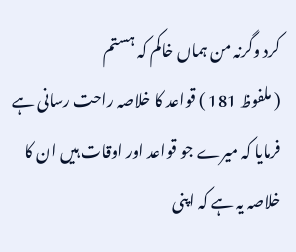کرد وگرنہ من ہماں خاکم کہ ہستم
( ملفوظ 181 ) قواعد کا خلاصہ راحت رسانی ہے
فرمایا کہ میرے جو قواعد اور اوقات ہیں ان کا خلاصہ یہ ہے کہ اپنی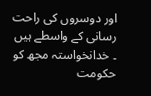اور دوسروں کی راحت رسانی کے واسطے ہیں ۔ خدانخواستہ مجھ کو حکومت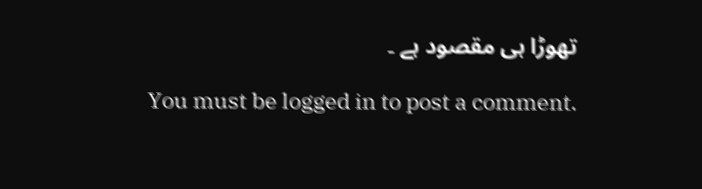تھوڑا ہی مقصود ہے ۔

You must be logged in to post a comment.